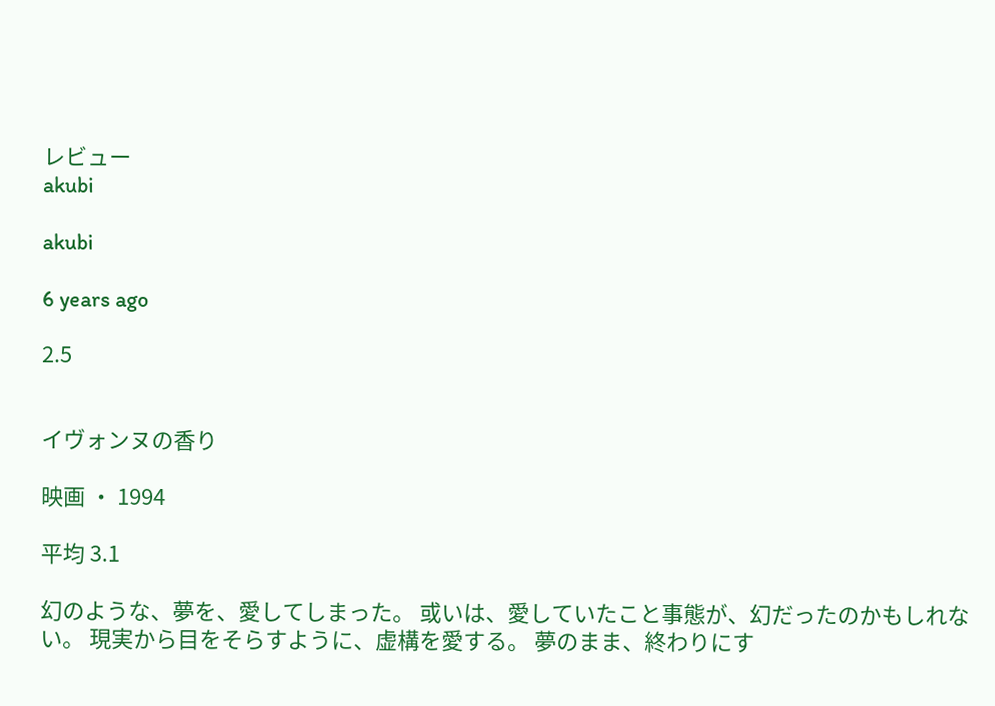レビュー
akubi

akubi

6 years ago

2.5


イヴォンヌの香り

映画 ・ 1994

平均 3.1

幻のような、夢を、愛してしまった。 或いは、愛していたこと事態が、幻だったのかもしれない。 現実から目をそらすように、虚構を愛する。 夢のまま、終わりにす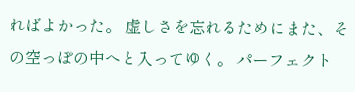ればよかった。 虚しさを忘れるためにまた、その空っぽの中へと入ってゆく。 パーフェクト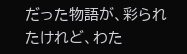だった物語が、彩られたけれど、わた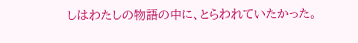しはわたしの物語の中に、とらわれていたかった。